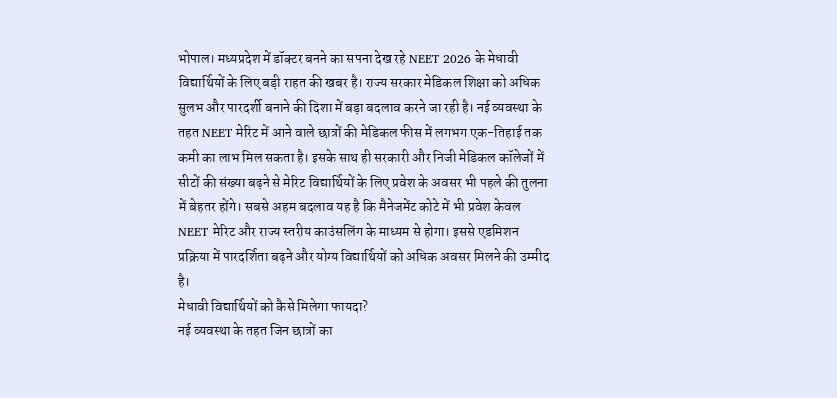भोपाल। मध्यप्रदेश में डॉक्टर बनने का सपना देख रहे NEET 2026 के मेधावी विद्यार्थियों के लिए बड़ी राहत की खबर है। राज्य सरकार मेडिकल शिक्षा को अधिक सुलभ और पारदर्शी बनाने की दिशा में बड़ा बदलाव करने जा रही है। नई व्यवस्था के तहत NEET मेरिट में आने वाले छात्रों की मेडिकल फीस में लगभग एक-तिहाई तक कमी का लाभ मिल सकता है। इसके साथ ही सरकारी और निजी मेडिकल कॉलेजों में सीटों की संख्या बढ़ने से मेरिट विद्यार्थियों के लिए प्रवेश के अवसर भी पहले की तुलना में बेहतर होंगे। सबसे अहम बदलाव यह है कि मैनेजमेंट कोटे में भी प्रवेश केवल NEET मेरिट और राज्य स्तरीय काउंसलिंग के माध्यम से होगा। इससे एडमिशन प्रक्रिया में पारदर्शिता बढ़ने और योग्य विद्यार्थियों को अधिक अवसर मिलने की उम्मीद है।
मेधावी विद्यार्थियों को कैसे मिलेगा फायदा?
नई व्यवस्था के तहत जिन छात्रों का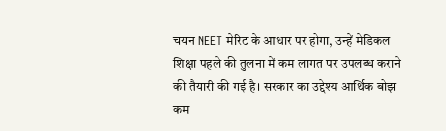चयन NEET मेरिट के आधार पर होगा, उन्हें मेडिकल शिक्षा पहले की तुलना में कम लागत पर उपलब्ध कराने की तैयारी की गई है। सरकार का उद्देश्य आर्थिक बोझ कम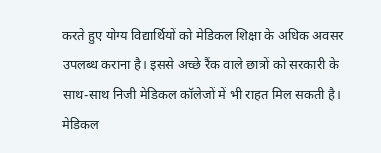करते हुए योग्य विद्यार्थियों को मेडिकल शिक्षा के अधिक अवसर उपलब्ध कराना है। इससे अच्छे रैंक वाले छात्रों को सरकारी के साथ-साथ निजी मेडिकल कॉलेजों में भी राहत मिल सकती है।
मेडिकल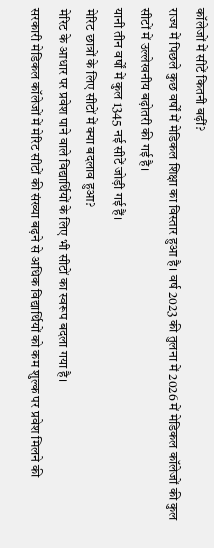कॉलेजों में सीटें कितनी बढ़ीं?
राज्य में पिछले कुछ वर्षों में मेडिकल शिक्षा का विस्तार हुआ है। वर्ष 2023 की तुलना में 2026 में मेडिकल कॉलेजों की कुल सीटों में उल्लेखनीय बढ़ोतरी की गई है।
यानी तीन वर्षों में कुल 1345 नई सीटें जोड़ी गई हैं।
मेरिट छात्रों के लिए सीटों में क्या बदलाव हुआ?
मेरिट के आधार पर प्रवेश पाने वाले विद्यार्थियों के लिए भी सीटों का स्वरूप बदला गया है।
सरकारी मेडिकल कॉलेजों में मेरिट सीटों की संख्या बढ़ने से अधिक विद्यार्थियों को कम शुल्क पर प्रवेश मिलने की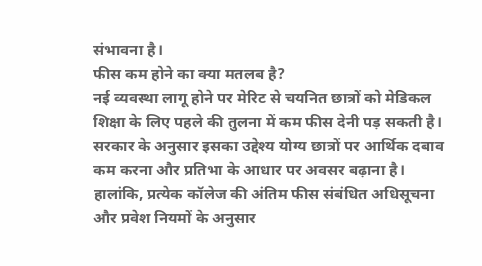संभावना है।
फीस कम होने का क्या मतलब है?
नई व्यवस्था लागू होने पर मेरिट से चयनित छात्रों को मेडिकल शिक्षा के लिए पहले की तुलना में कम फीस देनी पड़ सकती है। सरकार के अनुसार इसका उद्देश्य योग्य छात्रों पर आर्थिक दबाव कम करना और प्रतिभा के आधार पर अवसर बढ़ाना है। हालांकि, प्रत्येक कॉलेज की अंतिम फीस संबंधित अधिसूचना और प्रवेश नियमों के अनुसार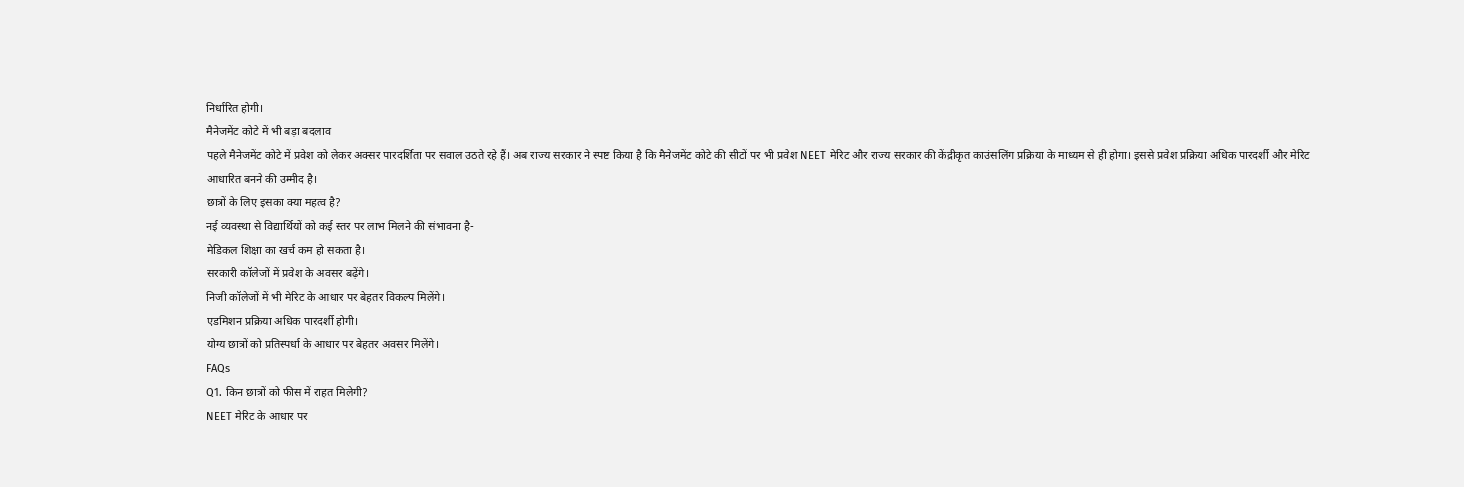निर्धारित होगी।
मैनेजमेंट कोटे में भी बड़ा बदलाव
पहले मैनेजमेंट कोटे में प्रवेश को लेकर अक्सर पारदर्शिता पर सवाल उठते रहे हैं। अब राज्य सरकार ने स्पष्ट किया है कि मैनेजमेंट कोटे की सीटों पर भी प्रवेश NEET मेरिट और राज्य सरकार की केंद्रीकृत काउंसलिंग प्रक्रिया के माध्यम से ही होगा। इससे प्रवेश प्रक्रिया अधिक पारदर्शी और मेरिट आधारित बनने की उम्मीद है।
छात्रों के लिए इसका क्या महत्व है?
नई व्यवस्था से विद्यार्थियों को कई स्तर पर लाभ मिलने की संभावना है-
मेडिकल शिक्षा का खर्च कम हो सकता है।
सरकारी कॉलेजों में प्रवेश के अवसर बढ़ेंगे।
निजी कॉलेजों में भी मेरिट के आधार पर बेहतर विकल्प मिलेंगे।
एडमिशन प्रक्रिया अधिक पारदर्शी होगी।
योग्य छात्रों को प्रतिस्पर्धा के आधार पर बेहतर अवसर मिलेंगे।
FAQs
Q1. किन छात्रों को फीस में राहत मिलेगी?
NEET मेरिट के आधार पर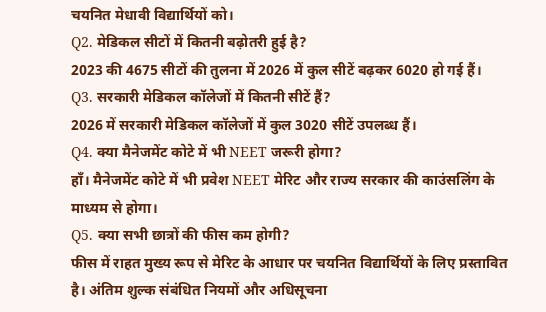चयनित मेधावी विद्यार्थियों को।
Q2. मेडिकल सीटों में कितनी बढ़ोतरी हुई है?
2023 की 4675 सीटों की तुलना में 2026 में कुल सीटें बढ़कर 6020 हो गई हैं।
Q3. सरकारी मेडिकल कॉलेजों में कितनी सीटें हैं?
2026 में सरकारी मेडिकल कॉलेजों में कुल 3020 सीटें उपलब्ध हैं।
Q4. क्या मैनेजमेंट कोटे में भी NEET जरूरी होगा?
हाँ। मैनेजमेंट कोटे में भी प्रवेश NEET मेरिट और राज्य सरकार की काउंसलिंग के माध्यम से होगा।
Q5. क्या सभी छात्रों की फीस कम होगी?
फीस में राहत मुख्य रूप से मेरिट के आधार पर चयनित विद्यार्थियों के लिए प्रस्तावित है। अंतिम शुल्क संबंधित नियमों और अधिसूचना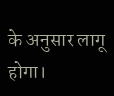के अनुसार लागू होगा।